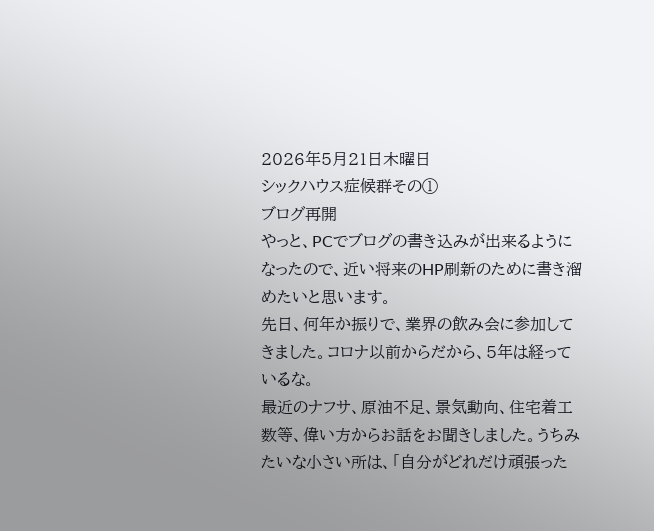2026年5月21日木曜日
シックハウス症候群その①
ブログ再開
やっと、PCでブログの書き込みが出来るようになったので、近い将来のHP刷新のために書き溜めたいと思います。
先日、何年か振りで、業界の飲み会に参加してきました。コロナ以前からだから、5年は経っているな。
最近のナフサ、原油不足、景気動向、住宅着工数等、偉い方からお話をお聞きしました。うちみたいな小さい所は、「自分がどれだけ頑張った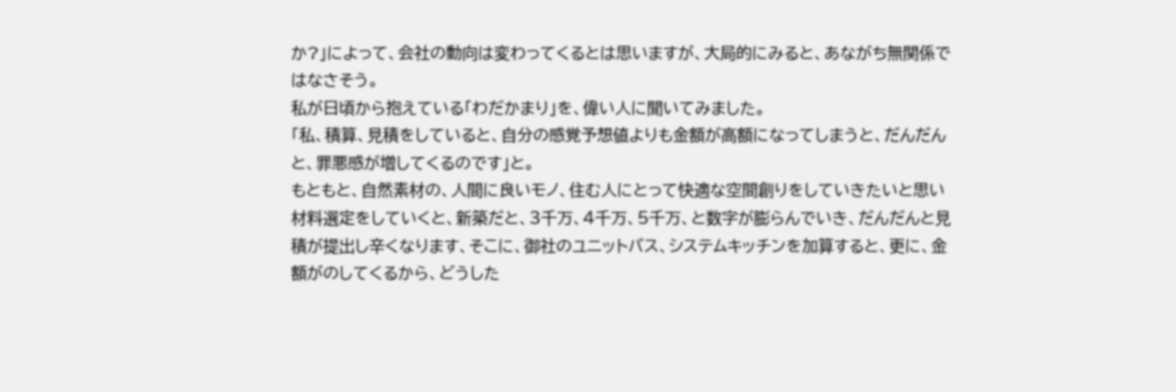か?」によって、会社の動向は変わってくるとは思いますが、大局的にみると、あながち無関係ではなさそう。
私が日頃から抱えている「わだかまり」を、偉い人に聞いてみました。
「私、積算、見積をしていると、自分の感覚予想値よりも金額が高額になってしまうと、だんだんと、罪悪感が増してくるのです」と。
もともと、自然素材の、人間に良いモノ、住む人にとって快適な空間創りをしていきたいと思い材料選定をしていくと、新築だと、3千万、4千万、5千万、と数字が膨らんでいき、だんだんと見積が提出し辛くなります、そこに、御社のユニットバス、システムキッチンを加算すると、更に、金額がのしてくるから、どうした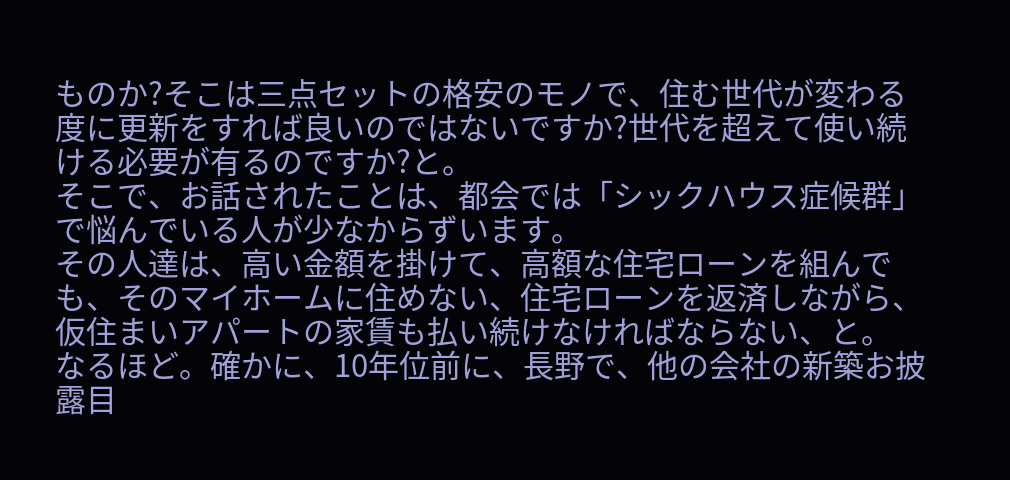ものか?そこは三点セットの格安のモノで、住む世代が変わる度に更新をすれば良いのではないですか?世代を超えて使い続ける必要が有るのですか?と。
そこで、お話されたことは、都会では「シックハウス症候群」で悩んでいる人が少なからずいます。
その人達は、高い金額を掛けて、高額な住宅ローンを組んでも、そのマイホームに住めない、住宅ローンを返済しながら、仮住まいアパートの家賃も払い続けなければならない、と。
なるほど。確かに、10年位前に、長野で、他の会社の新築お披露目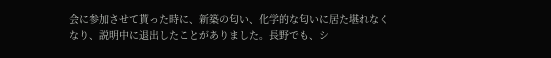会に参加させて貰った時に、新築の匂い、化学的な匂いに居た堪れなくなり、説明中に退出したことがありました。長野でも、シ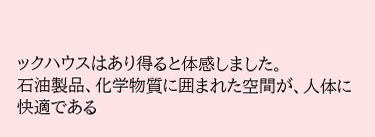ックハウスはあり得ると体感しました。
石油製品、化学物質に囲まれた空間が、人体に快適である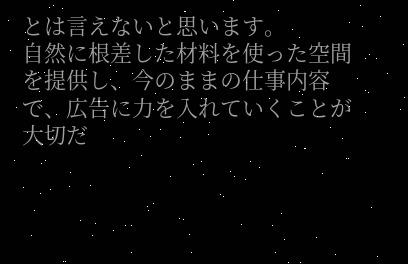とは言えないと思います。
自然に根差した材料を使った空間を提供し、今のままの仕事内容で、広告に力を入れていくことが大切だ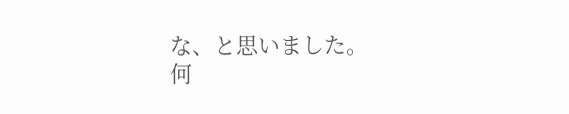な、と思いました。
何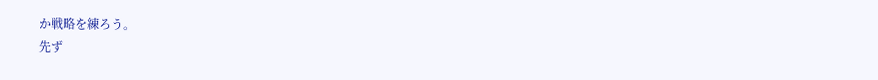か戦略を練ろう。
先ず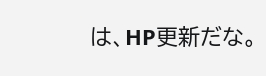は、HP更新だな。